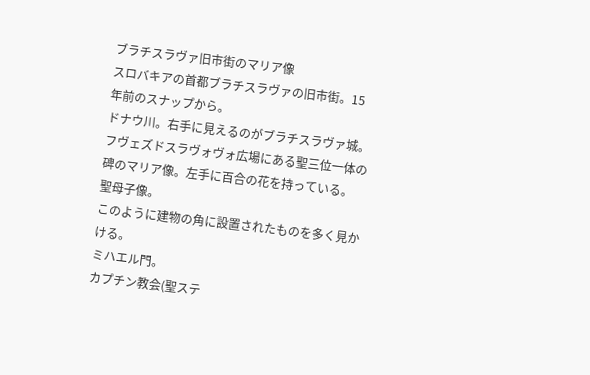ブラチスラヴァ旧市街のマリア像
スロバキアの首都ブラチスラヴァの旧市街。15年前のスナップから。
ドナウ川。右手に見えるのがブラチスラヴァ城。
フヴェズドスラヴォヴォ広場にある聖三位一体の碑のマリア像。左手に百合の花を持っている。
聖母子像。
このように建物の角に設置されたものを多く見かける。
ミハエル門。
カプチン教会(聖ステ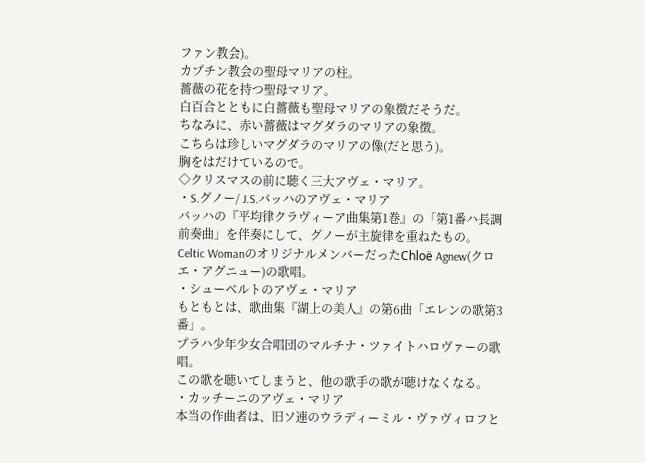ファン教会)。
カプチン教会の聖母マリアの柱。
薔薇の花を持つ聖母マリア。
白百合とともに白薔薇も聖母マリアの象徴だそうだ。
ちなみに、赤い薔薇はマグダラのマリアの象徴。
こちらは珍しいマグダラのマリアの像(だと思う)。
胸をはだけているので。
◇クリスマスの前に聴く三大アヴェ・マリア。
・S.グノー/ J.S.バッハのアヴェ・マリア
バッハの『平均律クラヴィーア曲集第1巻』の「第1番ハ長調前奏曲」を伴奏にして、グノーが主旋律を重ねたもの。
Celtic WomanのオリジナルメンバーだったChloë Agnew(クロエ・アグニュー)の歌唱。
・シューベルトのアヴェ・マリア
もともとは、歌曲集『湖上の美人』の第6曲「エレンの歌第3番」。
プラハ少年少女合唱団のマルチナ・ツァイトハロヴァーの歌唱。
この歌を聴いてしまうと、他の歌手の歌が聴けなくなる。
・カッチーニのアヴェ・マリア
本当の作曲者は、旧ソ連のウラディーミル・ヴァヴィロフと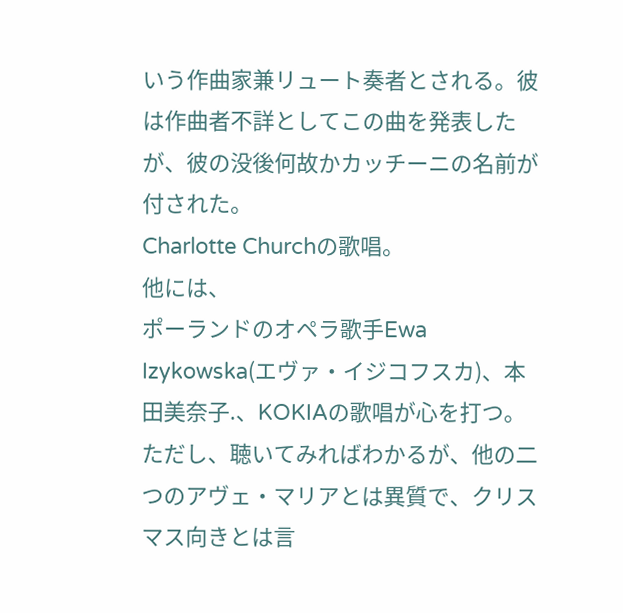いう作曲家兼リュート奏者とされる。彼は作曲者不詳としてこの曲を発表したが、彼の没後何故かカッチーニの名前が付された。
Charlotte Churchの歌唱。
他には、
ポーランドのオペラ歌手Ewa Izykowska(エヴァ・イジコフスカ)、本田美奈子.、KOKIAの歌唱が心を打つ。
ただし、聴いてみればわかるが、他の二つのアヴェ・マリアとは異質で、クリスマス向きとは言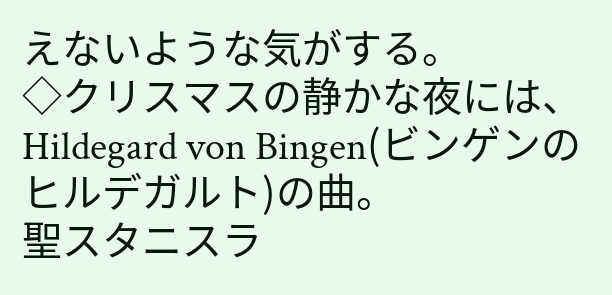えないような気がする。
◇クリスマスの静かな夜には、Hildegard von Bingen(ビンゲンのヒルデガルト)の曲。
聖スタニスラ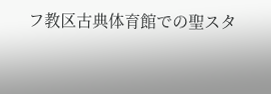フ教区古典体育館での聖スタ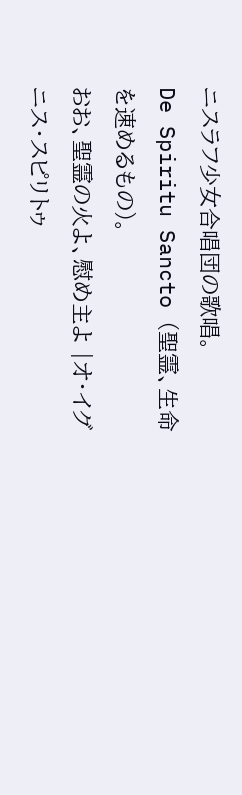ニスラフ少女合唱団の歌唱。
De Spiritu Sancto (聖霊、生命を速めるもの)。
おお、聖霊の火よ、慰め主よ |オ・イグニス・スピリトゥ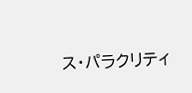ス・パラクリティ